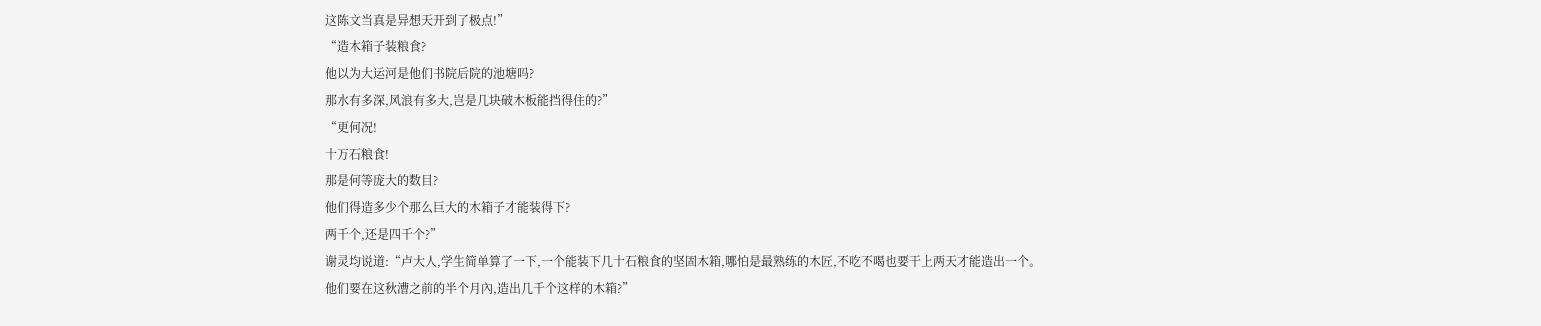这陈文当真是异想天开到了极点!”
“造木箱子装粮食?
他以为大运河是他们书院后院的池塘吗?
那水有多深,风浪有多大,岂是几块破木板能挡得住的?”
“更何况!
十万石粮食!
那是何等庞大的数目?
他们得造多少个那么巨大的木箱子才能装得下?
两千个,还是四千个?”
谢灵均说道:“卢大人,学生简单算了一下,一个能装下几十石粮食的坚固木箱,哪怕是最熟练的木匠,不吃不喝也要干上两天才能造出一个。
他们要在这秋漕之前的半个月內,造出几千个这样的木箱?”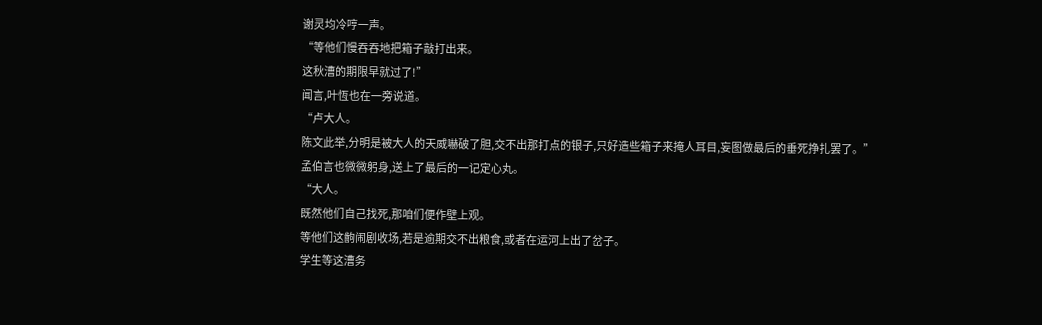谢灵均冷哼一声。
“等他们慢吞吞地把箱子敲打出来。
这秋漕的期限早就过了!”
闻言,叶恆也在一旁说道。
“卢大人。
陈文此举,分明是被大人的天威嚇破了胆,交不出那打点的银子,只好造些箱子来掩人耳目,妄图做最后的垂死挣扎罢了。”
孟伯言也微微躬身,送上了最后的一记定心丸。
“大人。
既然他们自己找死,那咱们便作壁上观。
等他们这齣闹剧收场,若是逾期交不出粮食,或者在运河上出了岔子。
学生等这漕务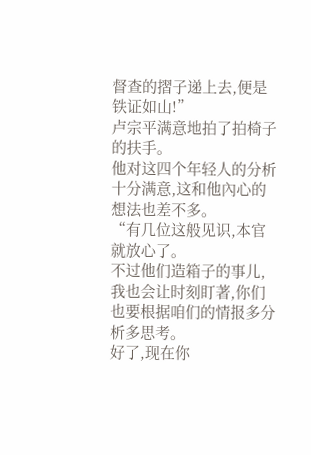督查的摺子递上去,便是铁证如山!”
卢宗平满意地拍了拍椅子的扶手。
他对这四个年轻人的分析十分满意,这和他內心的想法也差不多。
“有几位这般见识,本官就放心了。
不过他们造箱子的事儿,我也会让时刻盯著,你们也要根据咱们的情报多分析多思考。
好了,现在你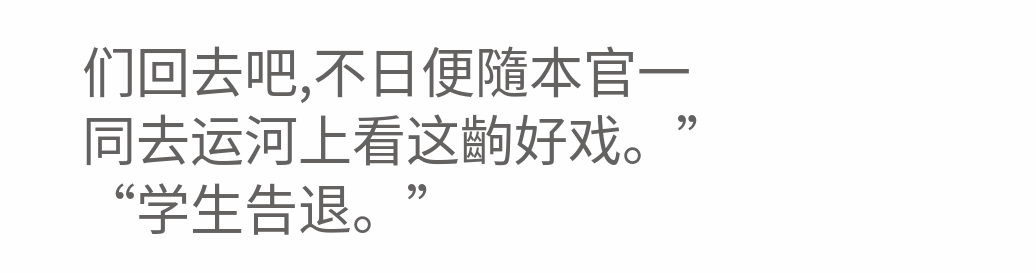们回去吧,不日便隨本官一同去运河上看这齣好戏。”
“学生告退。”